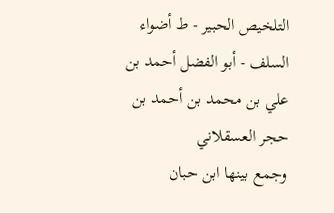التلخيص الحبير - ط أضواء السلف - أبو الفضل أحمد بن علي بن محمد بن أحمد بن حجر العسقلاني
وجمع بينها ابن حبان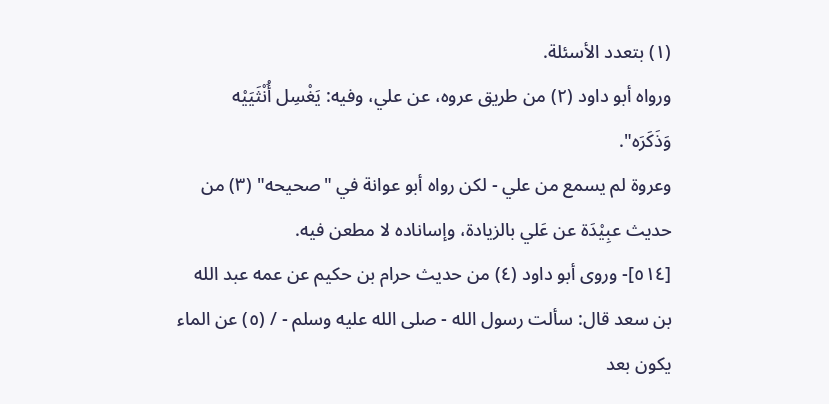(١) بتعدد الأسئلة.
ورواه أبو داود (٢) من طريق عروه، عن علي، وفيه: يَغْسِل أُنْثَيَيْه وَذَكَرَه".
وعروة لم يسمع من علي - لكن رواه أبو عوانة في "صحيحه" (٣) من حديث عبِيْدَة عن عَلي بالزيادة، وإساناده لا مطعن فيه.
[٥١٤]- وروى أبو داود (٤) من حديث حرام بن حكيم عن عمه عبد الله بن سعد قال: سألت رسول الله - صلى الله عليه وسلم - / (٥) عن الماء يكون بعد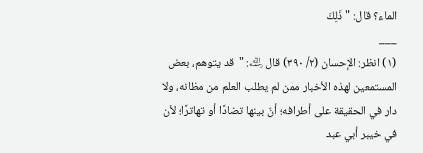الماء؟ قال: "ذَلِكَ
___
(١) انظر: الإحسان (٢/ ٣٩٠) قال ﵀: "قد يتوهم، بعض المستمعين لهذه الأخبار ممن لم يطلب العلم من مظانه، ولا دار في الحقيقة على أطرافه؛ أنّ بينها تضادًا أو تهاترًا؛ لأن في خيبر أبي عبد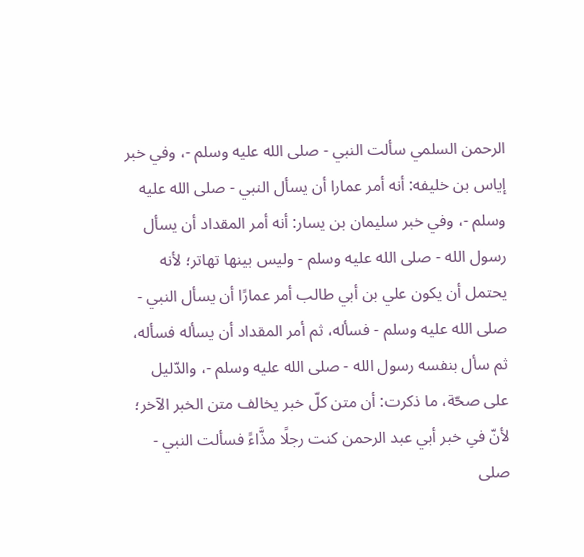الرحمن السلمي سألت النبي - صلى الله عليه وسلم -، وفي خبر إياس بن خليفه: أنه أمر عمارا أن يسأل النبي - صلى الله عليه وسلم -، وفي خبر سليمان بن يسار: أنه أمر المقداد أن يسأل رسول الله - صلى الله عليه وسلم - وليس بينها تهاتر؛ لأنه يحتمل أن يكون علي بن أبي طالب أمر عمارًا أن يسأل النبي - صلى الله عليه وسلم - فسأله، ثم أمر المقداد أن يسأله فسأله، ثم سأل بنفسه رسول الله - صلى الله عليه وسلم -، والدّليل على صحّة، ما ذكرت: أن متن كلّ خبر يخالف متن الخبر الآخر؛ لأنّ فىِ خبر أبي عبد الرحمن كنت رجلًا مذَّاءً فسألت النبي - صلى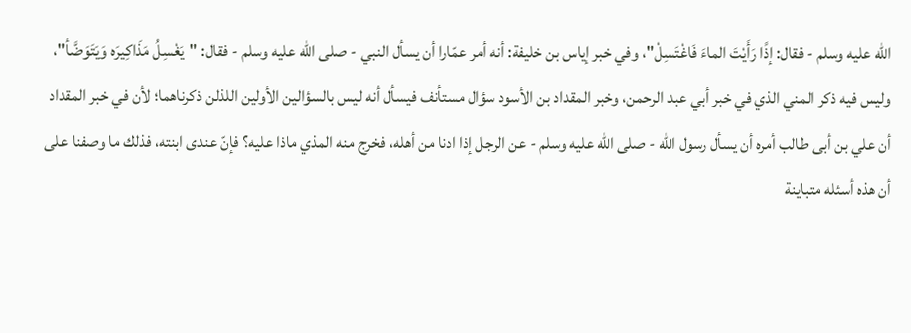الله عليه وسلم - فقال: إذًا رَأَيْتَ الماءَ فَاغْتَسِلْ"، وفي خبر إياس بن خليفة: أنه أمر عمّارا أن يسأل النبي - صلى الله عليه وسلم - فقال: "يَغْسِلُ مَذَاكِيرَه وَيَتَوَضَّأ"، وليس فيه ذكر المني الذي في خبر أبي عبد الرحمن، وخبر المقداد بن الأسود سؤال مستأنف فيسأل أنه ليس بالسؤالين الأولين اللذلن ذكرناهما؛ لأن في خبر المقداد أن علي بن أبى طالب أمره أن يسأل رسول الله - صلى الله عليه وسلم - عن الرجل إذا ادنا من أهله، فخرج منه المذي ماذا عليه؟ فإنّ عندى ابنته، فذلك ما وصفنا على أن هذه أسئله متباينة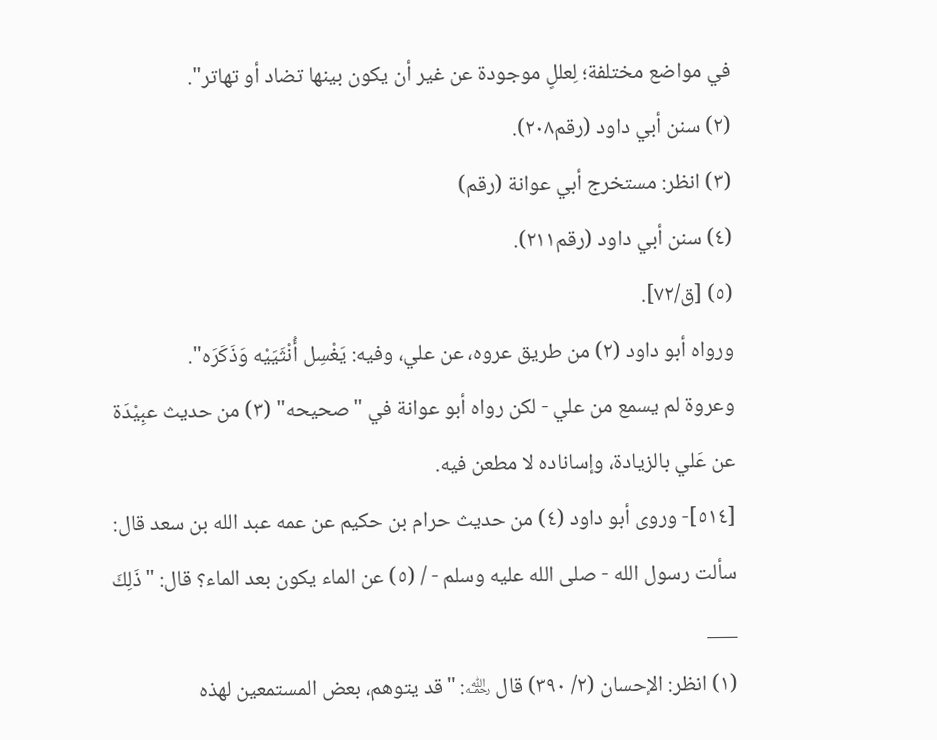في مواضع مختلفة؛ لِعللٍ موجودة عن غير أن يكون بينها تضاد أو تهاتر".
(٢) سنن أبي داود (رقم٢٠٨).
(٣) انظر: مستخرج أبي عوانة (رقم)
(٤) سنن أبي داود (رقم٢١١).
(٥) [ق/٧٢].
ورواه أبو داود (٢) من طريق عروه، عن علي، وفيه: يَغْسِل أُنْثَيَيْه وَذَكَرَه".
وعروة لم يسمع من علي - لكن رواه أبو عوانة في "صحيحه" (٣) من حديث عبِيْدَة عن عَلي بالزيادة، وإساناده لا مطعن فيه.
[٥١٤]- وروى أبو داود (٤) من حديث حرام بن حكيم عن عمه عبد الله بن سعد قال: سألت رسول الله - صلى الله عليه وسلم - / (٥) عن الماء يكون بعد الماء؟ قال: "ذَلِكَ
___
(١) انظر: الإحسان (٢/ ٣٩٠) قال ﵀: "قد يتوهم، بعض المستمعين لهذه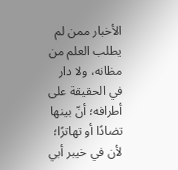الأخبار ممن لم يطلب العلم من مظانه، ولا دار في الحقيقة على أطرافه؛ أنّ بينها تضادًا أو تهاترًا؛ لأن في خيبر أبي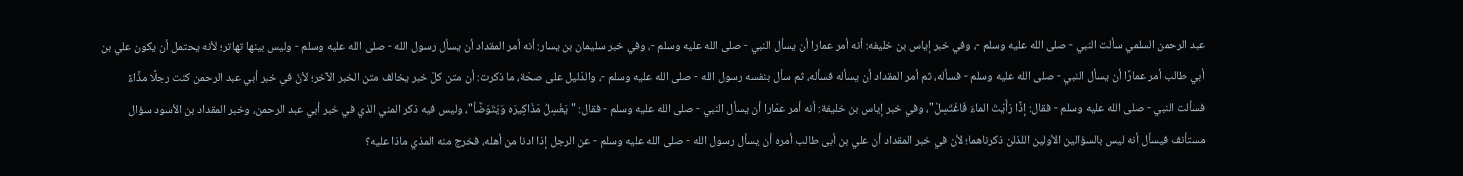عبد الرحمن السلمي سألت النبي - صلى الله عليه وسلم -، وفي خبر إياس بن خليفه: أنه أمر عمارا أن يسأل النبي - صلى الله عليه وسلم -، وفي خبر سليمان بن يسار: أنه أمر المقداد أن يسأل رسول الله - صلى الله عليه وسلم - وليس بينها تهاتر؛ لأنه يحتمل أن يكون علي بن أبي طالب أمر عمارًا أن يسأل النبي - صلى الله عليه وسلم - فسأله، ثم أمر المقداد أن يسأله فسأله، ثم سأل بنفسه رسول الله - صلى الله عليه وسلم -، والدّليل على صحّة، ما ذكرت: أن متن كلّ خبر يخالف متن الخبر الآخر؛ لأنّ فىِ خبر أبي عبد الرحمن كنت رجلًا مذَّاءً فسألت النبي - صلى الله عليه وسلم - فقال: إذًا رَأَيْتَ الماءَ فَاغْتَسِلْ"، وفي خبر إياس بن خليفة: أنه أمر عمّارا أن يسأل النبي - صلى الله عليه وسلم - فقال: "يَغْسِلُ مَذَاكِيرَه وَيَتَوَضَّأ"، وليس فيه ذكر المني الذي في خبر أبي عبد الرحمن، وخبر المقداد بن الأسود سؤال مستأنف فيسأل أنه ليس بالسؤالين الأولين اللذلن ذكرناهما؛ لأن في خبر المقداد أن علي بن أبى طالب أمره أن يسأل رسول الله - صلى الله عليه وسلم - عن الرجل إذا ادنا من أهله، فخرج منه المذي ماذا عليه؟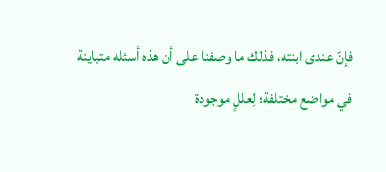فإنّ عندى ابنته، فذلك ما وصفنا على أن هذه أسئله متباينة في مواضع مختلفة؛ لِعللٍ موجودة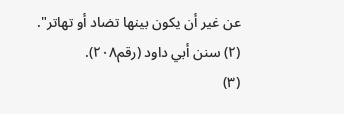عن غير أن يكون بينها تضاد أو تهاتر".
(٢) سنن أبي داود (رقم٢٠٨).
(٣)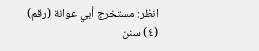انظر: مستخرج أبي عوانة (رقم)
(٤) سنن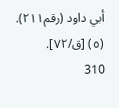أبي داود (رقم٢١١).
(٥) [ق/٧٢].
310